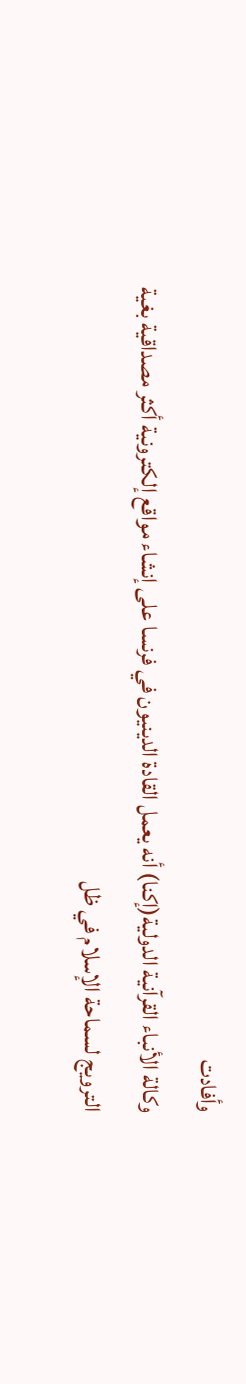وأفادت
وکالة الأنباء القرآنیة الدولیة(إکنا) أنه يعمل القادة الدينيون في فرنسا على إنشاء مواقع إلكترونية أكثر مصداقية بغية الترويج لسماحة الإسلام في ظل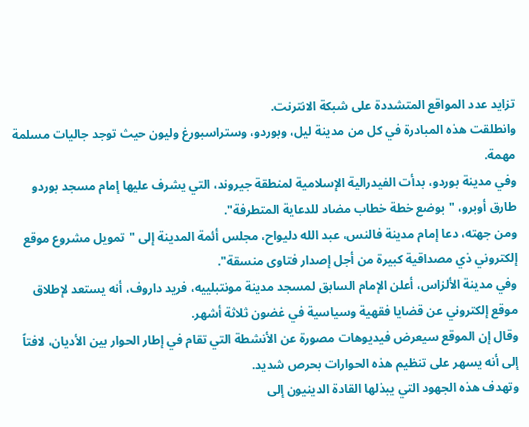تزايد عدد المواقع المتشددة على شبكة الانترنت.
وانطلقت هذه المبادرة في كل من مدينة ليل، وبوردو، وستراسبورغ وليون حيث توجد جاليات مسلمة مهمة.
وفي مدينة بوردو، بدأت الفيدرالية الإسلامية لمنطقة جيروند، التي يشرف عليها إمام مسجد بوردو طارق أوبرو، "بوضع خطة خطاب مضاد للدعاية المتطرفة".
ومن جهته، دعا إمام مدينة فالنس، عبد الله دليواح، مجلس أئمة المدينة إلى "تمويل مشروع موقع إلكتروني ذي مصداقية كبيرة من أجل إصدار فتاوى منسقة".
وفي مدينة الألزاس، أعلن الإمام السابق لمسجد مدينة مونتبلييه، فريد داروف، أنه يستعد لإطلاق موقع إلكتروني عن قضايا فقهية وسياسية في غضون ثلاثة أشهر.
وقال إن الموقع سيعرض فيديوهات مصورة عن الأنشطة التي تقام في إطار الحوار بين الأديان، لافتاً إلى أنه يسهر على تنظيم هذه الحوارات بحرص شديد.
وتهدف هذه الجهود التي يبذلها القادة الدينيون إلى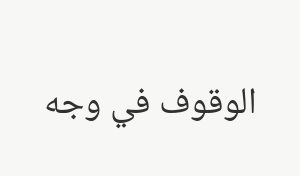الوقوف في وجه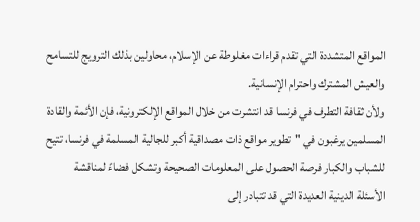المواقع المتشددة التي تقدم قراءات مغلوطة عن الإسلام، محاولين بذلك الترويج للتسامح والعيش المشترك واحترام الإنسانية.
ولأن ثقافة التطرف في فرنسا قد انتشرت من خلال المواقع الإلكترونية، فإن الأئمة والقادة المسلمين يرغبون في "تطوير مواقع ذات مصداقية أكبر للجالية المسلمة في فرنسا، تتيح للشباب والكبار فرصة الحصول على المعلومات الصحيحة وتشكل فضاءً لمناقشة الأسئلة الدينية العديدة التي قد تتبادر إلى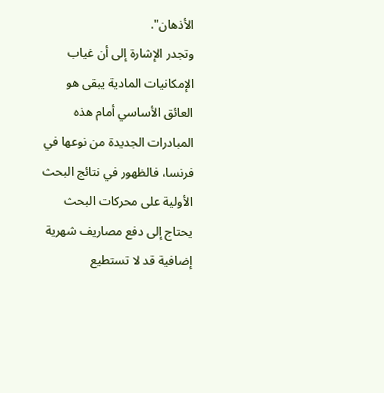الأذهان".
وتجدر الإشارة إلى أن غياب الإمكانيات المادية يبقى هو العائق الأساسي أمام هذه المبادرات الجديدة من نوعها في فرنسا، فالظهور في نتائج البحث الأولية على محركات البحث يحتاج إلى دفع مصاريف شهرية إضافية قد لا تستطيع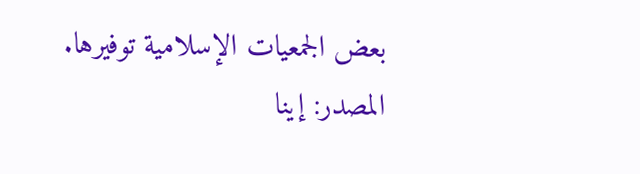بعض الجمعيات الإسلامية توفيرها.
المصدر: إینا